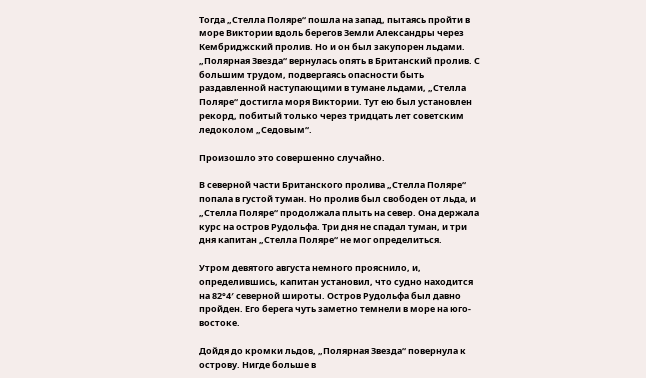Тогда „Стелла Поляре“ пошла на запад, пытаясь пройти в море Виктории вдоль берегов Земли Александры через Кембриджский пролив. Но и он был закупорен льдами. „Полярная Звезда“ вернулась опять в Британский пролив. С большим трудом, подвергаясь опасности быть раздавленной наступающими в тумане льдами, „Стелла Поляре“ достигла моря Виктории. Тут ею был установлен рекорд, побитый только через тридцать лет советским ледоколом „Седовым“.

Произошло это совершенно случайно.

В северной части Британского пролива „Стелла Поляре“ попала в густой туман. Но пролив был свободен от льда, и „Стелла Поляре“ продолжала плыть на север. Она держала курс на остров Рудольфа. Три дня не спадал туман, и три дня капитан „Стелла Поляре“ не мог определиться.

Утром девятого августа немного прояснило, и, определившись, капитан установил, что судно находится на 82°4′ северной широты. Остров Рудольфа был давно пройден. Его берега чуть заметно темнели в море на юго-востоке.

Дойдя до кромки льдов, „Полярная Звезда“ повернула к острову. Нигде больше в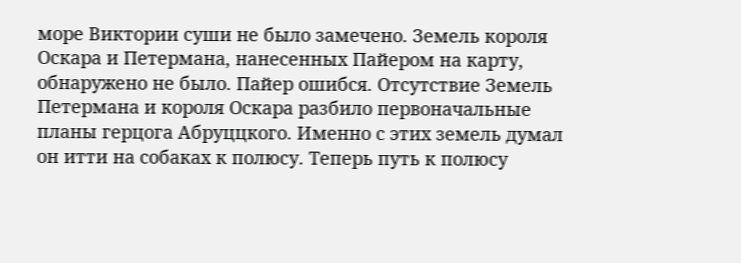море Виктории суши не было замечено. Земель короля Оскара и Петермана, нанесенных Пайером на карту, обнаружено не было. Пайер ошибся. Отсутствие Земель Петермана и короля Оскара разбило первоначальные планы герцога Абруццкого. Именно с этих земель думал он итти на собаках к полюсу. Теперь путь к полюсу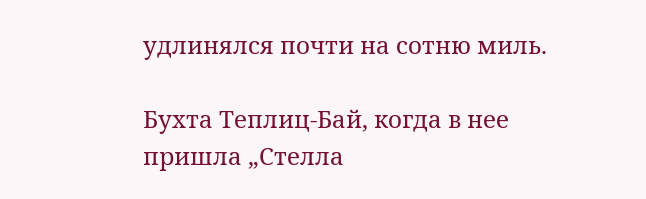удлинялся почти на сотню миль.

Бухта Теплиц-Бай, когда в нее пришла „Стелла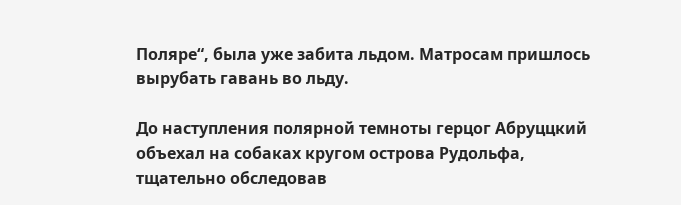Поляре“, была уже забита льдом. Матросам пришлось вырубать гавань во льду.

До наступления полярной темноты герцог Абруццкий объехал на собаках кругом острова Рудольфа, тщательно обследовав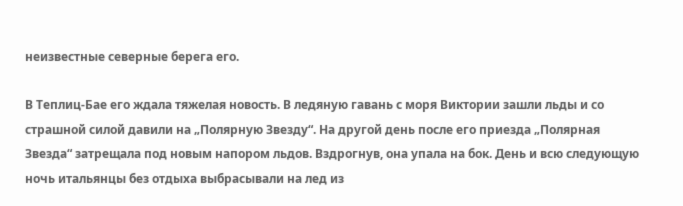неизвестные северные берега его.

В Теплиц-Бае его ждала тяжелая новость. В ледяную гавань с моря Виктории зашли льды и со страшной силой давили на „Полярную Звезду“. На другой день после его приезда „Полярная Звезда“ затрещала под новым напором льдов. Вздрогнув, она упала на бок. День и всю следующую ночь итальянцы без отдыха выбрасывали на лед из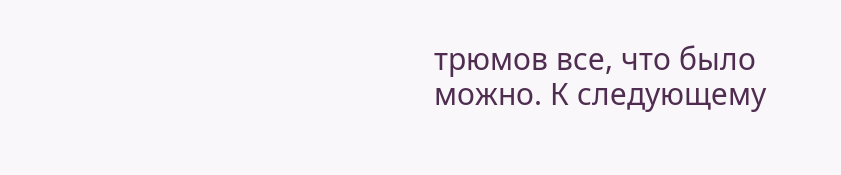трюмов все, что было можно. К следующему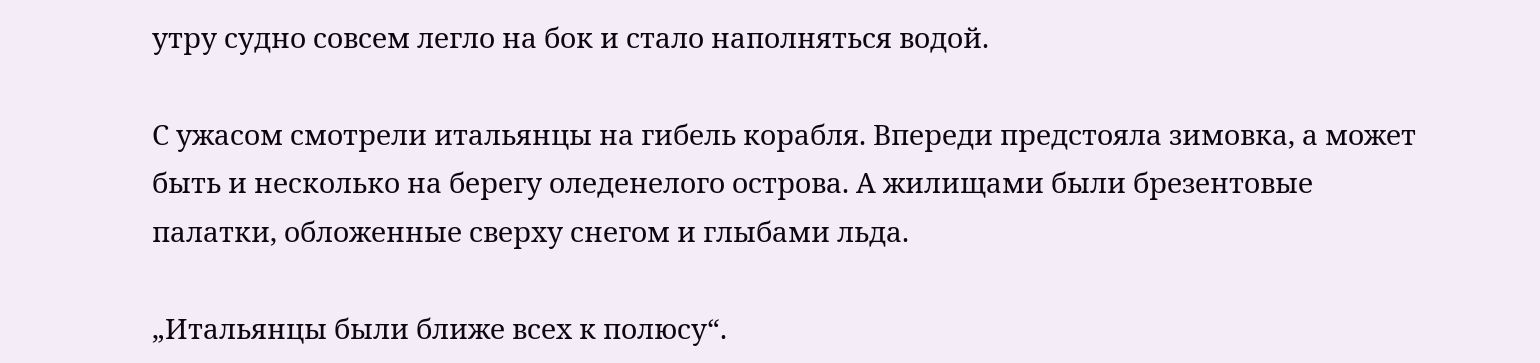утру судно совсем легло на бок и стало наполняться водой.

С ужасом смотрели итальянцы на гибель корабля. Впереди предстояла зимовка, а может быть и несколько на берегу оледенелого острова. А жилищами были брезентовые палатки, обложенные сверху снегом и глыбами льда.

„Итальянцы были ближе всех к полюсу“.